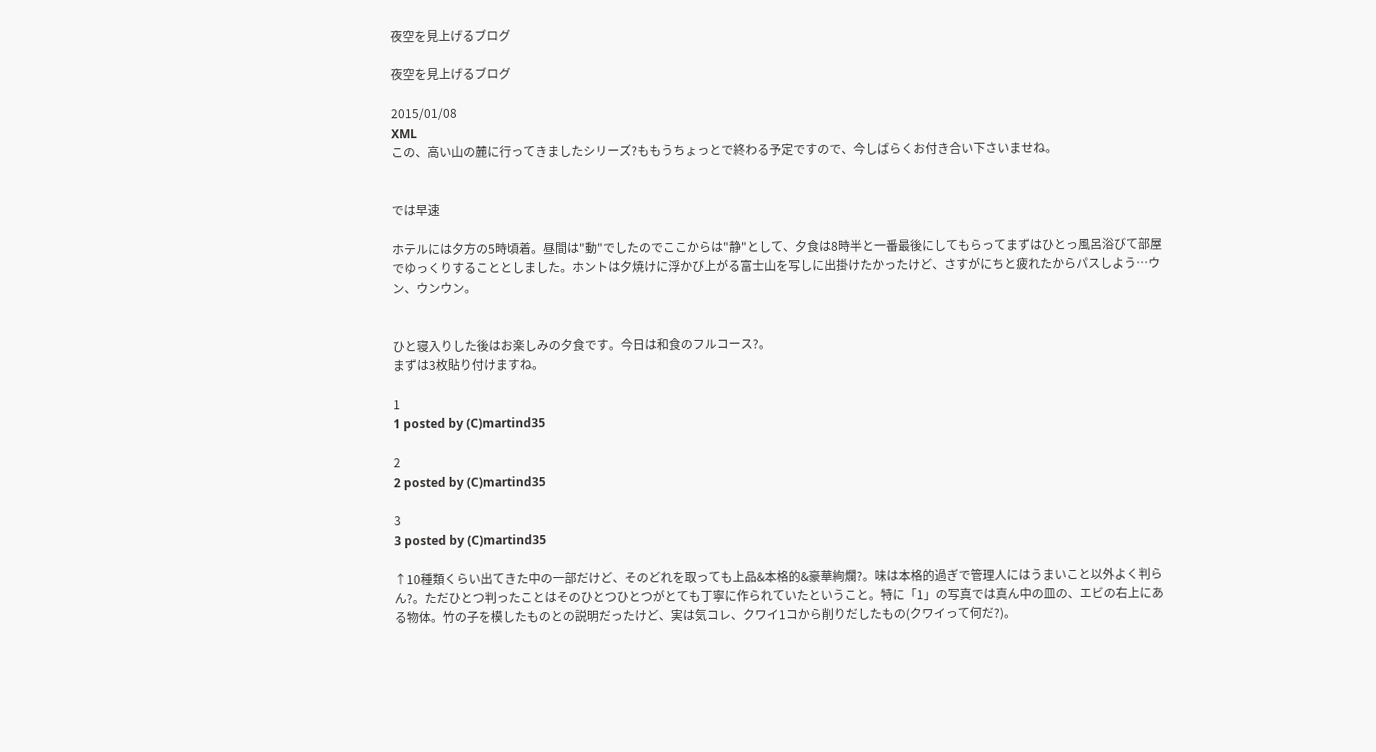夜空を見上げるブログ

夜空を見上げるブログ

2015/01/08
XML
この、高い山の麓に行ってきましたシリーズ?ももうちょっとで終わる予定ですので、今しばらくお付き合い下さいませね。


では早速

ホテルには夕方の5時頃着。昼間は"動"でしたのでここからは"静"として、夕食は8時半と一番最後にしてもらってまずはひとっ風呂浴びて部屋でゆっくりすることとしました。ホントは夕焼けに浮かび上がる富士山を写しに出掛けたかったけど、さすがにちと疲れたからパスしよう…ウン、ウンウン。


ひと寝入りした後はお楽しみの夕食です。今日は和食のフルコース?。
まずは3枚貼り付けますね。

1
1 posted by (C)martind35

2
2 posted by (C)martind35

3
3 posted by (C)martind35

↑10種類くらい出てきた中の一部だけど、そのどれを取っても上品&本格的&豪華絢爛?。味は本格的過ぎで管理人にはうまいこと以外よく判らん?。ただひとつ判ったことはそのひとつひとつがとても丁寧に作られていたということ。特に「1」の写真では真ん中の皿の、エビの右上にある物体。竹の子を模したものとの説明だったけど、実は気コレ、クワイ1コから削りだしたもの(クワイって何だ?)。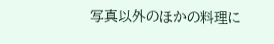写真以外のほかの料理に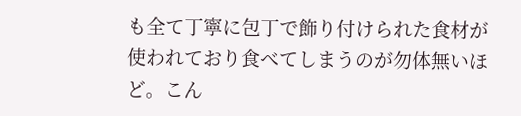も全て丁寧に包丁で飾り付けられた食材が使われており食べてしまうのが勿体無いほど。こん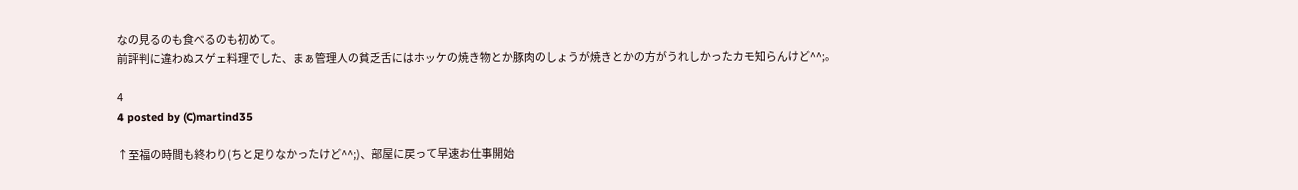なの見るのも食べるのも初めて。
前評判に違わぬスゲェ料理でした、まぁ管理人の貧乏舌にはホッケの焼き物とか豚肉のしょうが焼きとかの方がうれしかったカモ知らんけど^^;。

4
4 posted by (C)martind35

↑至福の時間も終わり(ちと足りなかったけど^^;)、部屋に戻って早速お仕事開始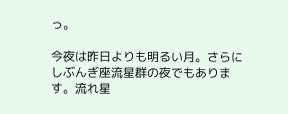っ。

今夜は昨日よりも明るい月。さらにしぶんぎ座流星群の夜でもあります。流れ星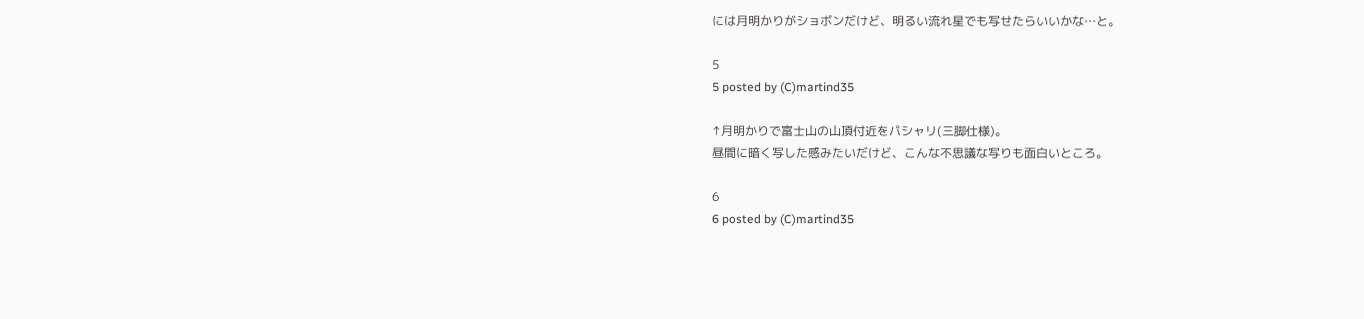には月明かりがショボンだけど、明るい流れ星でも写せたらいいかな…と。

5
5 posted by (C)martind35

↑月明かりで富士山の山頂付近をパシャリ(三脚仕様)。
昼間に暗く写した感みたいだけど、こんな不思議な写りも面白いところ。

6
6 posted by (C)martind35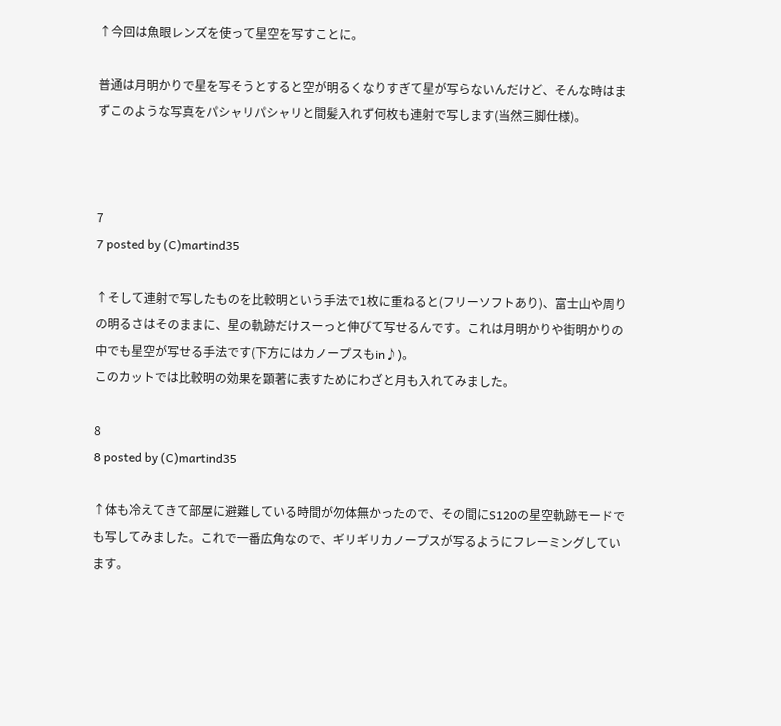↑今回は魚眼レンズを使って星空を写すことに。

普通は月明かりで星を写そうとすると空が明るくなりすぎて星が写らないんだけど、そんな時はまずこのような写真をパシャリパシャリと間髪入れず何枚も連射で写します(当然三脚仕様)。



7
7 posted by (C)martind35

↑そして連射で写したものを比較明という手法で1枚に重ねると(フリーソフトあり)、富士山や周りの明るさはそのままに、星の軌跡だけスーっと伸びて写せるんです。これは月明かりや街明かりの中でも星空が写せる手法です(下方にはカノープスもin♪)。
このカットでは比較明の効果を顕著に表すためにわざと月も入れてみました。

8
8 posted by (C)martind35

↑体も冷えてきて部屋に避難している時間が勿体無かったので、その間にS120の星空軌跡モードでも写してみました。これで一番広角なので、ギリギリカノープスが写るようにフレーミングしています。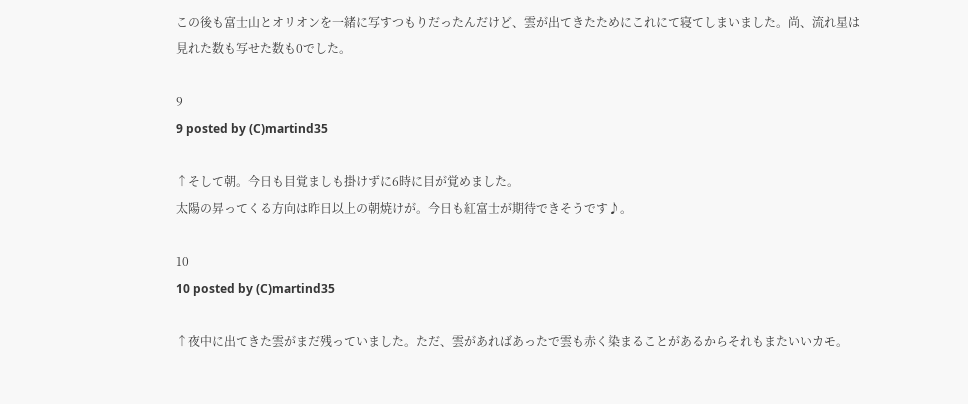この後も富士山とオリオンを一緒に写すつもりだったんだけど、雲が出てきたためにこれにて寝てしまいました。尚、流れ星は見れた数も写せた数も0でした。

9
9 posted by (C)martind35

↑そして朝。今日も目覚ましも掛けずに6時に目が覚めました。
太陽の昇ってくる方向は昨日以上の朝焼けが。今日も紅富士が期待できそうです♪。

10
10 posted by (C)martind35

↑夜中に出てきた雲がまだ残っていました。ただ、雲があればあったで雲も赤く染まることがあるからそれもまたいいカモ。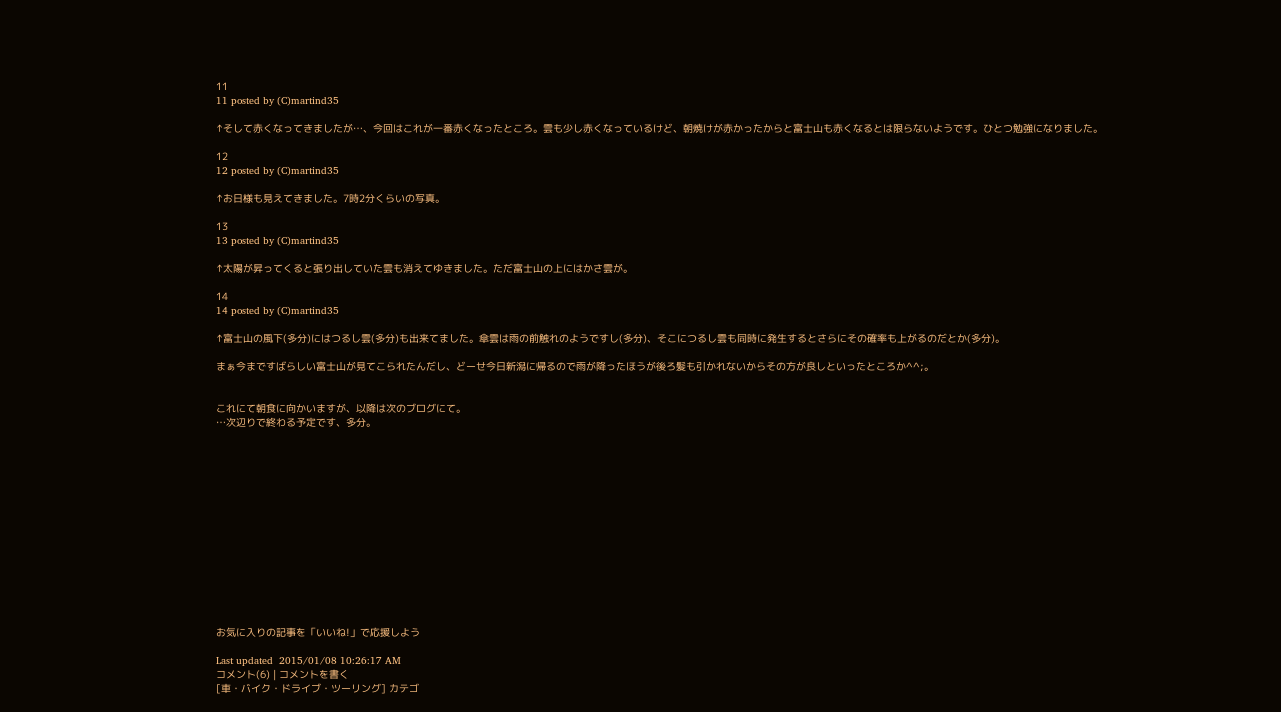11
11 posted by (C)martind35

↑そして赤くなってきましたが…、今回はこれが一番赤くなったところ。雲も少し赤くなっているけど、朝焼けが赤かったからと富士山も赤くなるとは限らないようです。ひとつ勉強になりました。

12
12 posted by (C)martind35

↑お日様も見えてきました。7時2分くらいの写真。

13
13 posted by (C)martind35

↑太陽が昇ってくると張り出していた雲も消えてゆきました。ただ富士山の上にはかさ雲が。

14
14 posted by (C)martind35

↑富士山の風下(多分)にはつるし雲(多分)も出来てました。傘雲は雨の前触れのようですし(多分)、そこにつるし雲も同時に発生するとさらにその確率も上がるのだとか(多分)。

まぁ今まですばらしい富士山が見てこられたんだし、どーせ今日新潟に帰るので雨が降ったほうが後ろ髪も引かれないからその方が良しといったところか^^;。


これにて朝食に向かいますが、以降は次のブログにて。
…次辺りで終わる予定です、多分。














お気に入りの記事を「いいね!」で応援しよう

Last updated  2015/01/08 10:26:17 AM
コメント(6) | コメントを書く
[車・バイク・ドライブ・ツーリング] カテゴ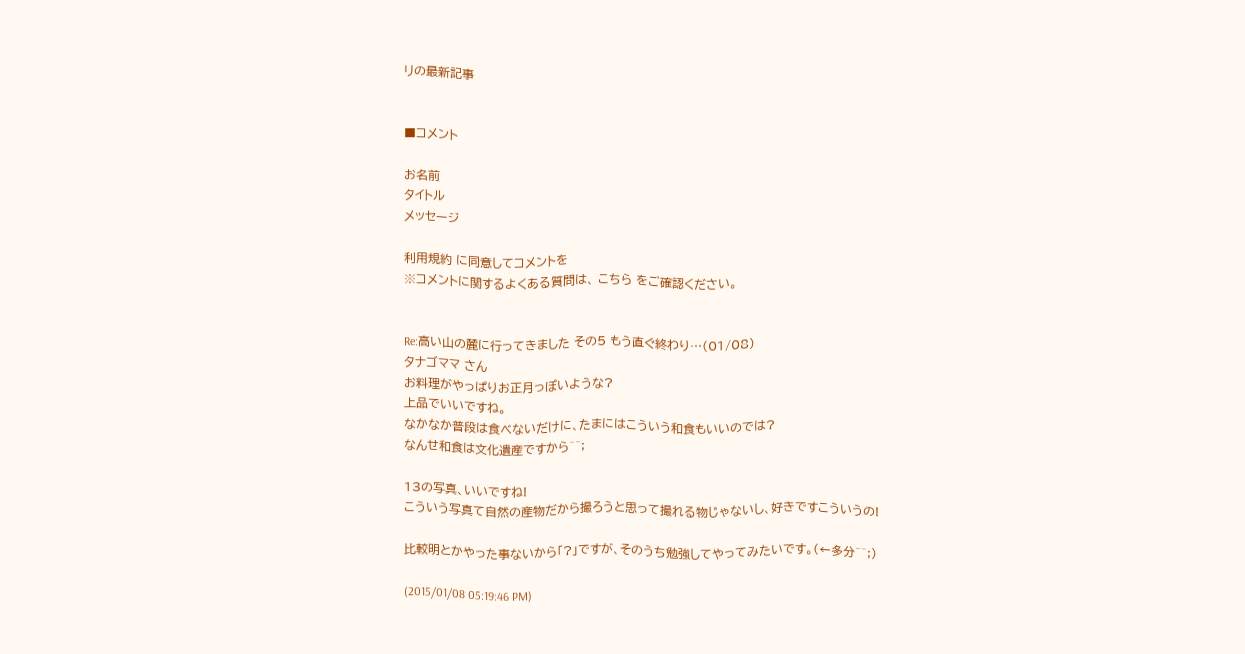リの最新記事


■コメント

お名前
タイトル
メッセージ

利用規約 に同意してコメントを
※コメントに関するよくある質問は、 こちら をご確認ください。


Re:高い山の麓に行ってきました その5 もう直ぐ終わり…(01/08)
タナゴママ さん
お料理がやっぱりお正月っぽいような?
上品でいいですね。
なかなか普段は食べないだけに、たまにはこういう和食もいいのでは?
なんせ和食は文化遺産ですから^^;

13の写真、いいですね!
こういう写真て自然の産物だから撮ろうと思って撮れる物じゃないし、好きですこういうの!

比較明とかやった事ないから「?」ですが、そのうち勉強してやってみたいです。(←多分^^;)

(2015/01/08 05:19:46 PM)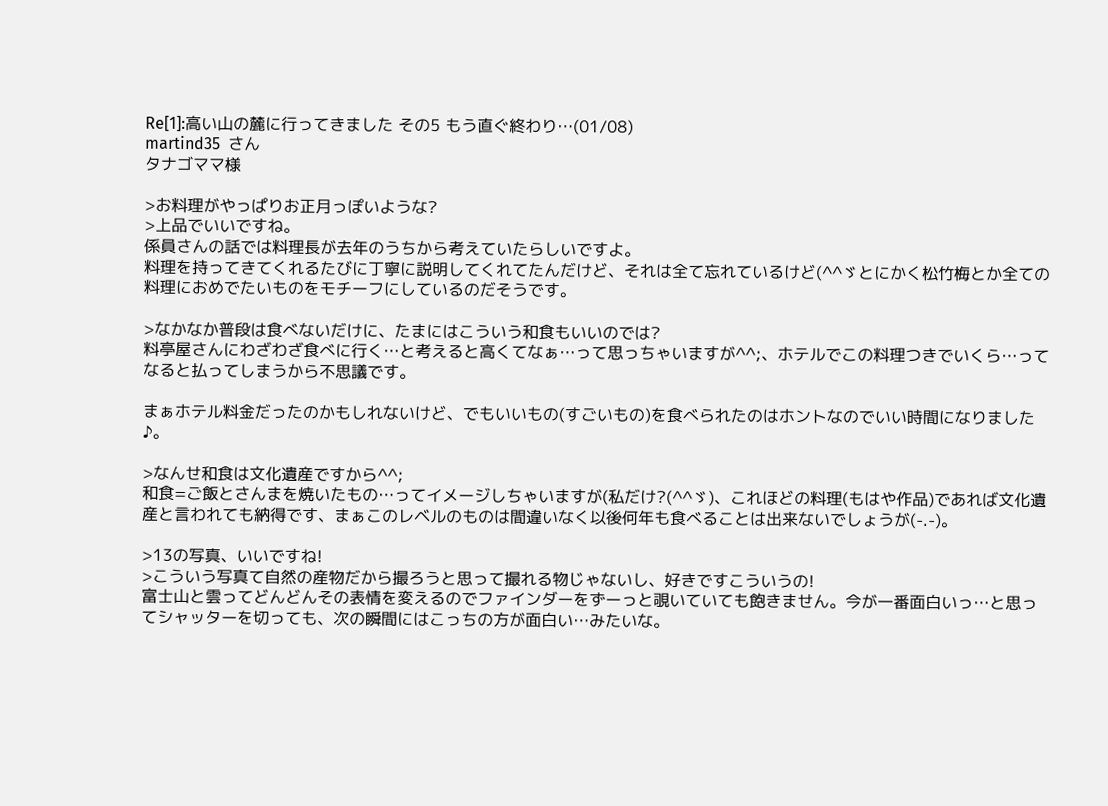Re[1]:高い山の麓に行ってきました その5 もう直ぐ終わり…(01/08)
martind35  さん
タナゴママ様

>お料理がやっぱりお正月っぽいような?
>上品でいいですね。
係員さんの話では料理長が去年のうちから考えていたらしいですよ。
料理を持ってきてくれるたびに丁寧に説明してくれてたんだけど、それは全て忘れているけど(^^ゞとにかく松竹梅とか全ての料理におめでたいものをモチーフにしているのだそうです。

>なかなか普段は食べないだけに、たまにはこういう和食もいいのでは?
料亭屋さんにわざわざ食べに行く…と考えると高くてなぁ…って思っちゃいますが^^;、ホテルでこの料理つきでいくら…ってなると払ってしまうから不思議です。

まぁホテル料金だったのかもしれないけど、でもいいもの(すごいもの)を食べられたのはホントなのでいい時間になりました♪。

>なんせ和食は文化遺産ですから^^;
和食=ご飯とさんまを焼いたもの…ってイメージしちゃいますが(私だけ?(^^ゞ)、これほどの料理(もはや作品)であれば文化遺産と言われても納得です、まぁこのレベルのものは間違いなく以後何年も食べることは出来ないでしょうが(-.-)。

>13の写真、いいですね!
>こういう写真て自然の産物だから撮ろうと思って撮れる物じゃないし、好きですこういうの!
富士山と雲ってどんどんその表情を変えるのでファインダーをずーっと覗いていても飽きません。今が一番面白いっ…と思ってシャッターを切っても、次の瞬間にはこっちの方が面白い…みたいな。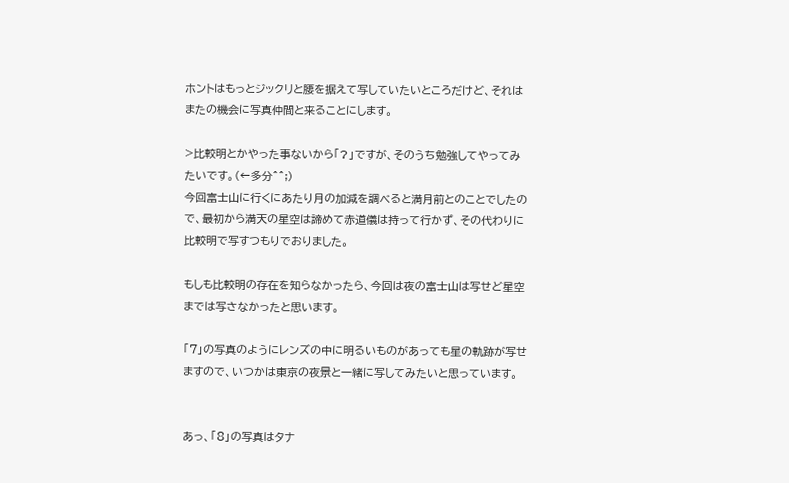ホントはもっとジックリと腰を据えて写していたいところだけど、それはまたの機会に写真仲間と来ることにします。

>比較明とかやった事ないから「?」ですが、そのうち勉強してやってみたいです。(←多分^^;)
今回富士山に行くにあたり月の加減を調べると満月前とのことでしたので、最初から満天の星空は諦めて赤道儀は持って行かず、その代わりに比較明で写すつもりでおりました。

もしも比較明の存在を知らなかったら、今回は夜の富士山は写せど星空までは写さなかったと思います。

「7」の写真のようにレンズの中に明るいものがあっても星の軌跡が写せますので、いつかは東京の夜景と一緒に写してみたいと思っています。


あっ、「8」の写真はタナ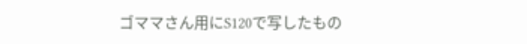ゴママさん用にS120で写したもの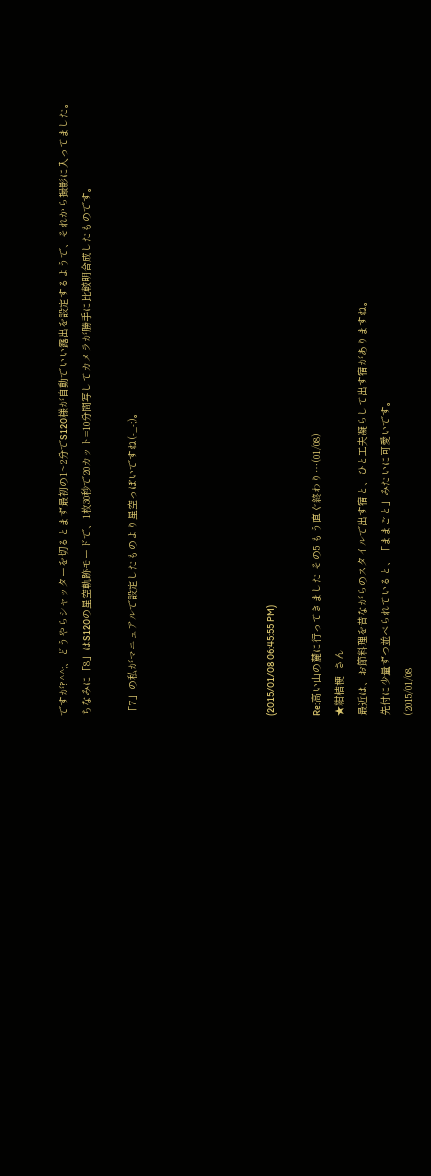ですが?^^;、どうやらシャッターを切るとまず最初の1~2分でS120様が自動でいい露出を設定するようで、それから撮影に入ってました。
ちなみに「8」はS120の星空軌跡モードで、1枚30秒で20カット=10分間写してカメラが勝手に比較明合成したものです。

「7」の私がマニュアルで設定したものより星空っぽいですね(-_-;)。





(2015/01/08 06:45:55 PM)

Re:高い山の麓に行ってきました その5 もう直ぐ終わり…(01/08)
★紺桔梗  さん
最近は、お節料理を昔ながらのスタイルで出す宿と、ひと工夫凝らして出す宿がありますね。
先付に少量ずつ並べられていると、「ままごと」みたいに可愛いです。
(2015/01/08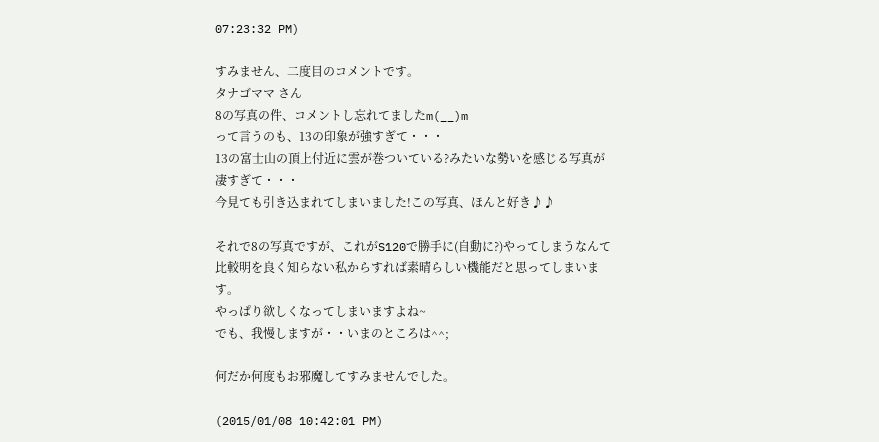07:23:32 PM)

すみません、二度目のコメントです。
タナゴママ さん
8の写真の件、コメントし忘れてましたm(__)m
って言うのも、13の印象が強すぎて・・・
13の富士山の頂上付近に雲が巻ついている?みたいな勢いを感じる写真が凄すぎて・・・
今見ても引き込まれてしまいました!この写真、ほんと好き♪♪

それで8の写真ですが、これがS120で勝手に(自動に?)やってしまうなんて比較明を良く知らない私からすれば素晴らしい機能だと思ってしまいます。
やっぱり欲しくなってしまいますよね~
でも、我慢しますが・・いまのところは^^;

何だか何度もお邪魔してすみませんでした。

(2015/01/08 10:42:01 PM)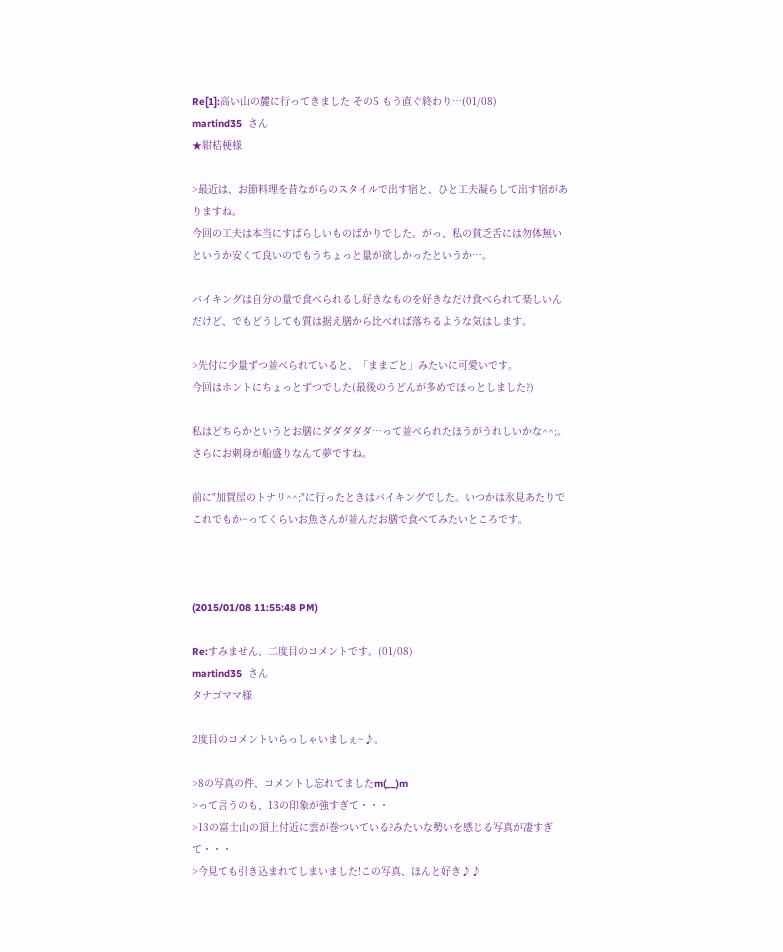Re[1]:高い山の麓に行ってきました その5 もう直ぐ終わり…(01/08)
martind35  さん
★紺桔梗様

>最近は、お節料理を昔ながらのスタイルで出す宿と、ひと工夫凝らして出す宿がありますね。
今回の工夫は本当にすばらしいものばかりでした。がっ、私の貧乏舌には勿体無いというか安くて良いのでもうちょっと量が欲しかったというか…。

バイキングは自分の量で食べられるし好きなものを好きなだけ食べられて楽しいんだけど、でもどうしても質は据え膳から比べれば落ちるような気はします。

>先付に少量ずつ並べられていると、「ままごと」みたいに可愛いです。
今回はホントにちょっとずつでした(最後のうどんが多めでほっとしました?)

私はどちらかというとお膳にダダダダダ…って並べられたほうがうれしいかな^^;。さらにお刺身が船盛りなんて夢ですね。

前に"加賀屋のトナリ^^;"に行ったときはバイキングでした。いつかは氷見あたりでこれでもか~ってくらいお魚さんが並んだお膳で食べてみたいところです。



(2015/01/08 11:55:48 PM)

Re:すみません、二度目のコメントです。(01/08)
martind35  さん
タナゴママ様

2度目のコメントいらっしゃいましぇ~♪。

>8の写真の件、コメントし忘れてましたm(__)m
>って言うのも、13の印象が強すぎて・・・
>13の富士山の頂上付近に雲が巻ついている?みたいな勢いを感じる写真が凄すぎて・・・
>今見ても引き込まれてしまいました!この写真、ほんと好き♪♪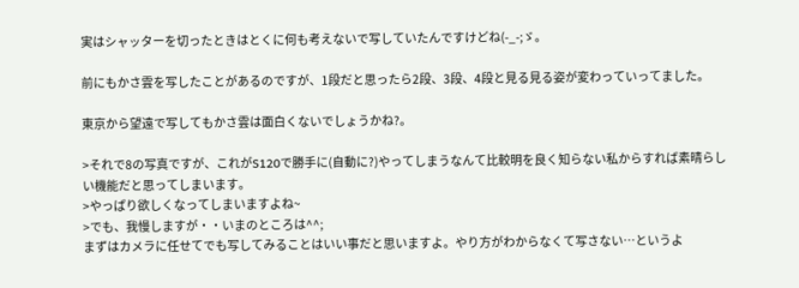実はシャッターを切ったときはとくに何も考えないで写していたんですけどね(-_-;ゞ。

前にもかさ雲を写したことがあるのですが、1段だと思ったら2段、3段、4段と見る見る姿が変わっていってました。

東京から望遠で写してもかさ雲は面白くないでしょうかね?。

>それで8の写真ですが、これがS120で勝手に(自動に?)やってしまうなんて比較明を良く知らない私からすれば素晴らしい機能だと思ってしまいます。
>やっぱり欲しくなってしまいますよね~
>でも、我慢しますが・・いまのところは^^;
まずはカメラに任せてでも写してみることはいい事だと思いますよ。やり方がわからなくて写さない…というよ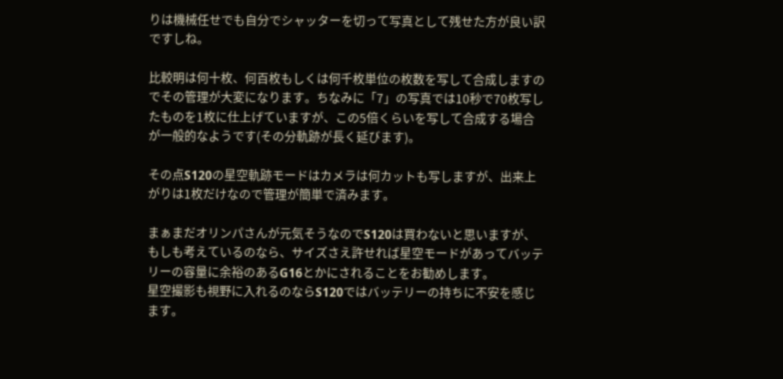りは機械任せでも自分でシャッターを切って写真として残せた方が良い訳ですしね。

比較明は何十枚、何百枚もしくは何千枚単位の枚数を写して合成しますのでその管理が大変になります。ちなみに「7」の写真では10秒で70枚写したものを1枚に仕上げていますが、この5倍くらいを写して合成する場合が一般的なようです(その分軌跡が長く延びます)。

その点S120の星空軌跡モードはカメラは何カットも写しますが、出来上がりは1枚だけなので管理が簡単で済みます。

まぁまだオリンパさんが元気そうなのでS120は買わないと思いますが、もしも考えているのなら、サイズさえ許せれば星空モードがあってバッテリーの容量に余裕のあるG16とかにされることをお勧めします。
星空撮影も視野に入れるのならS120ではバッテリーの持ちに不安を感じます。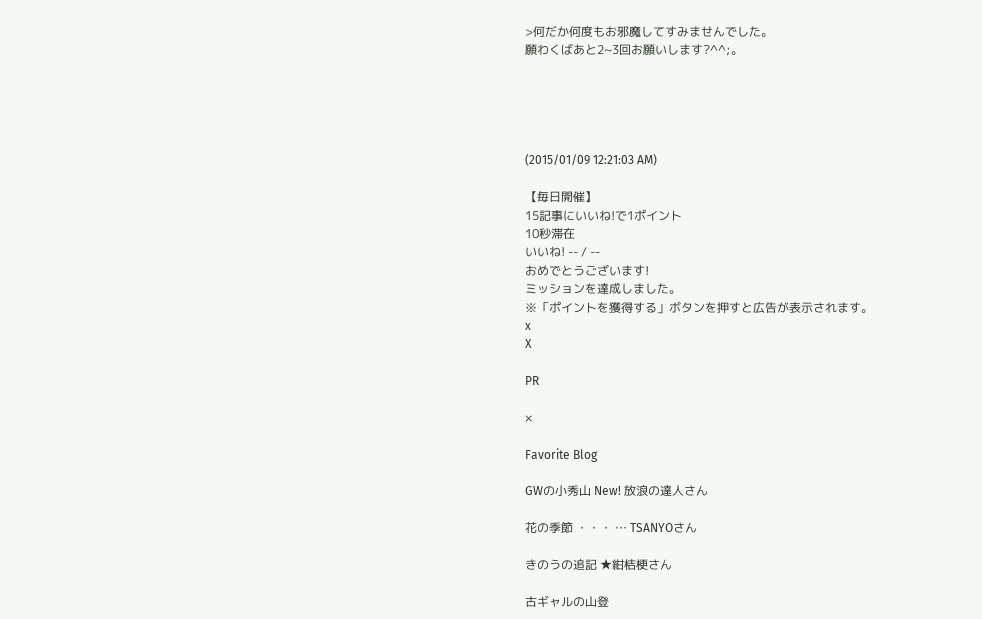>何だか何度もお邪魔してすみませんでした。
願わくばあと2~3回お願いします?^^;。





(2015/01/09 12:21:03 AM)

【毎日開催】
15記事にいいね!で1ポイント
10秒滞在
いいね! -- / --
おめでとうございます!
ミッションを達成しました。
※「ポイントを獲得する」ボタンを押すと広告が表示されます。
x
X

PR

×

Favorite Blog

GWの小秀山 New! 放浪の達人さん

花の季節 ・・・ … TSANYOさん

きのうの追記 ★紺桔梗さん

古ギャルの山登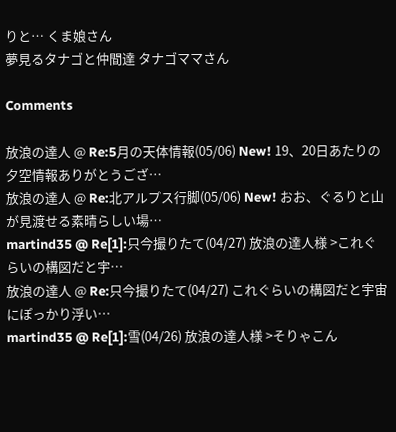りと… くま娘さん
夢見るタナゴと仲間達 タナゴママさん

Comments

放浪の達人 @ Re:5月の天体情報(05/06) New! 19、20日あたりの夕空情報ありがとうござ…
放浪の達人 @ Re:北アルプス行脚(05/06) New! おお、ぐるりと山が見渡せる素晴らしい場…
martind35 @ Re[1]:只今撮りたて(04/27) 放浪の達人様 >これぐらいの構図だと宇…
放浪の達人 @ Re:只今撮りたて(04/27) これぐらいの構図だと宇宙にぽっかり浮い…
martind35 @ Re[1]:雪(04/26) 放浪の達人様 >そりゃこん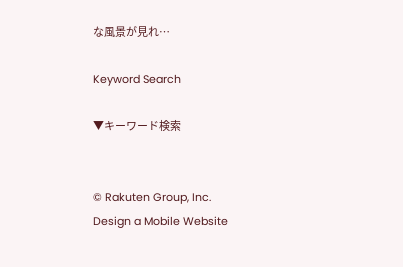な風景が見れ…

Keyword Search

▼キーワード検索


© Rakuten Group, Inc.
Design a Mobile Website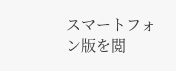スマートフォン版を閲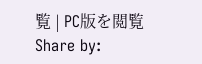覧 | PC版を閲覧
Share by: